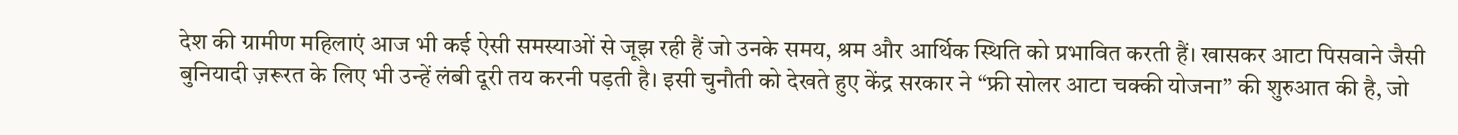देश की ग्रामीण महिलाएं आज भी कई ऐसी समस्याओं से जूझ रही हैं जो उनके समय, श्रम और आर्थिक स्थिति को प्रभावित करती हैं। खासकर आटा पिसवाने जैसी बुनियादी ज़रूरत के लिए भी उन्हें लंबी दूरी तय करनी पड़ती है। इसी चुनौती को देखते हुए केंद्र सरकार ने “फ्री सोलर आटा चक्की योजना” की शुरुआत की है, जो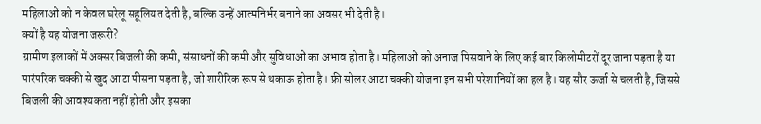महिलाओं को न केवल घरेलू सहूलियत देती है, बल्कि उन्हें आत्मनिर्भर बनाने का अवसर भी देती है।
क्यों है यह योजना जरूरी?
ग्रामीण इलाकों में अक्सर बिजली की कमी, संसाधनों की कमी और सुविधाओं का अभाव होता है। महिलाओं को अनाज पिसवाने के लिए कई बार किलोमीटरों दूर जाना पड़ता है या पारंपरिक चक्की से खुद आटा पीसना पड़ता है, जो शारीरिक रूप से थकाऊ होता है। फ्री सोलर आटा चक्की योजना इन सभी परेशानियों का हल है। यह सौर ऊर्जा से चलती है, जिससे बिजली की आवश्यकता नहीं होती और इसका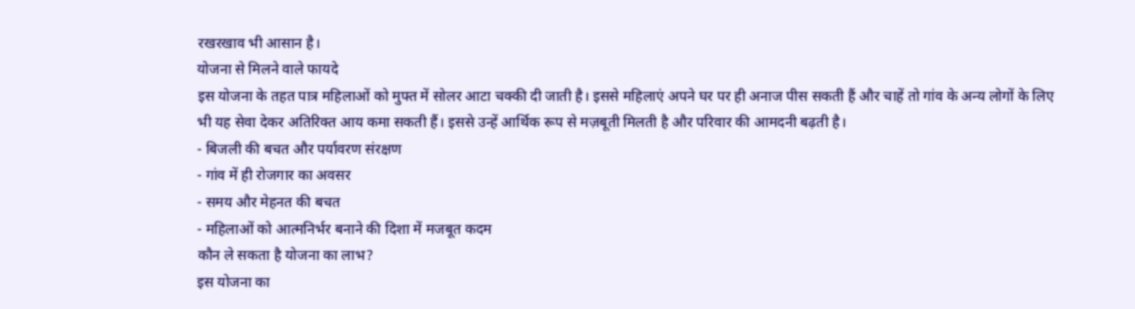रखरखाव भी आसान है।
योजना से मिलने वाले फायदे
इस योजना के तहत पात्र महिलाओं को मुफ्त में सोलर आटा चक्की दी जाती है। इससे महिलाएं अपने घर पर ही अनाज पीस सकती हैं और चाहें तो गांव के अन्य लोगों के लिए भी यह सेवा देकर अतिरिक्त आय कमा सकती हैं। इससे उन्हें आर्थिक रूप से मज़बूती मिलती है और परिवार की आमदनी बढ़ती है।
- बिजली की बचत और पर्यावरण संरक्षण
- गांव में ही रोजगार का अवसर
- समय और मेहनत की बचत
- महिलाओं को आत्मनिर्भर बनाने की दिशा में मजबूत कदम
कौन ले सकता है योजना का लाभ?
इस योजना का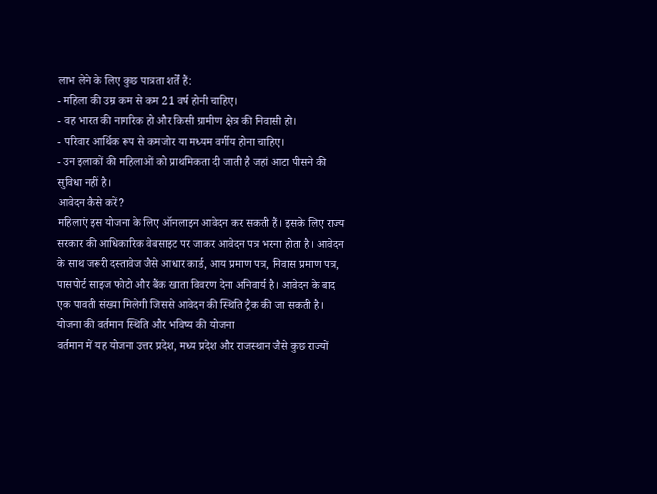लाभ लेने के लिए कुछ पात्रता शर्तें हैं:
- महिला की उम्र कम से कम 21 वर्ष होनी चाहिए।
- वह भारत की नागरिक हो और किसी ग्रामीण क्षेत्र की निवासी हो।
- परिवार आर्थिक रूप से कमजोर या मध्यम वर्गीय होना चाहिए।
- उन इलाकों की महिलाओं को प्राथमिकता दी जाती है जहां आटा पीसने की सुविधा नहीं है।
आवेदन कैसे करें?
महिलाएं इस योजना के लिए ऑनलाइन आवेदन कर सकती हैं। इसके लिए राज्य सरकार की आधिकारिक वेबसाइट पर जाकर आवेदन पत्र भरना होता है। आवेदन के साथ जरूरी दस्तावेज जैसे आधार कार्ड, आय प्रमाण पत्र, निवास प्रमाण पत्र, पासपोर्ट साइज फोटो और बैंक खाता विवरण देना अनिवार्य है। आवेदन के बाद एक पावती संख्या मिलेगी जिससे आवेदन की स्थिति ट्रैक की जा सकती है।
योजना की वर्तमान स्थिति और भविष्य की योजना
वर्तमान में यह योजना उत्तर प्रदेश, मध्य प्रदेश और राजस्थान जैसे कुछ राज्यों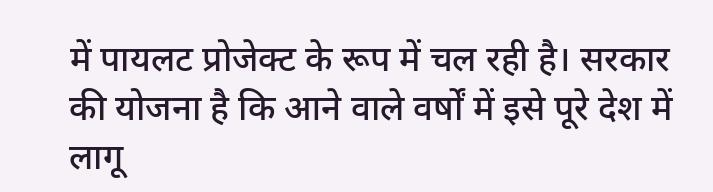में पायलट प्रोजेक्ट के रूप में चल रही है। सरकार की योजना है कि आने वाले वर्षों में इसे पूरे देश में लागू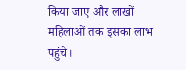किया जाए और लाखों महिलाओं तक इसका लाभ पहुंचे।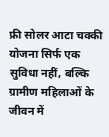फ्री सोलर आटा चक्की योजना सिर्फ एक सुविधा नहीं, बल्कि ग्रामीण महिलाओं के जीवन में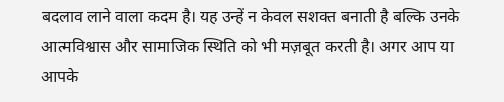बदलाव लाने वाला कदम है। यह उन्हें न केवल सशक्त बनाती है बल्कि उनके आत्मविश्वास और सामाजिक स्थिति को भी मज़बूत करती है। अगर आप या आपके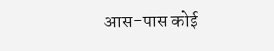आस-पास कोई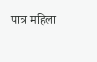पात्र महिला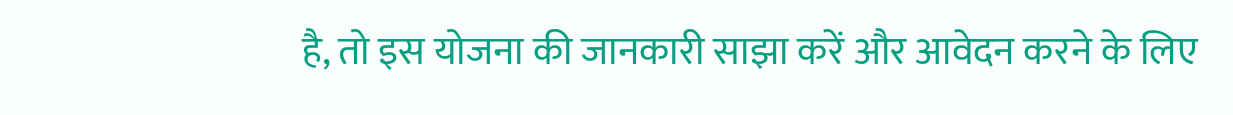है, तो इस योजना की जानकारी साझा करें और आवेदन करने के लिए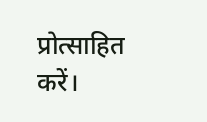प्रोत्साहित करें।